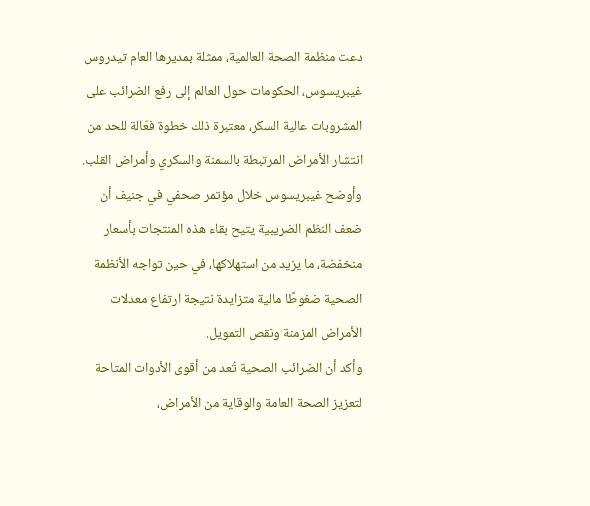دعت منظمة الصحة العالمية، ممثلة بمديرها العام تيدروس غيبريسوس، الحكومات حول العالم إلى رفع الضرائب على المشروبات عالية السكر، معتبرة ذلك خطوة فعّالة للحد من انتشار الأمراض المرتبطة بالسمنة والسكري وأمراض القلب.
وأوضح غيبريسوس خلال مؤتمر صحفي في جنيف أن ضعف النظم الضريبية يتيح بقاء هذه المنتجات بأسعار منخفضة، ما يزيد من استهلاكها، في حين تواجه الأنظمة الصحية ضغوطًا مالية متزايدة نتيجة ارتفاع معدلات الأمراض المزمنة ونقص التمويل.
وأكد أن الضرائب الصحية تُعد من أقوى الأدوات المتاحة لتعزيز الصحة العامة والوقاية من الأمراض،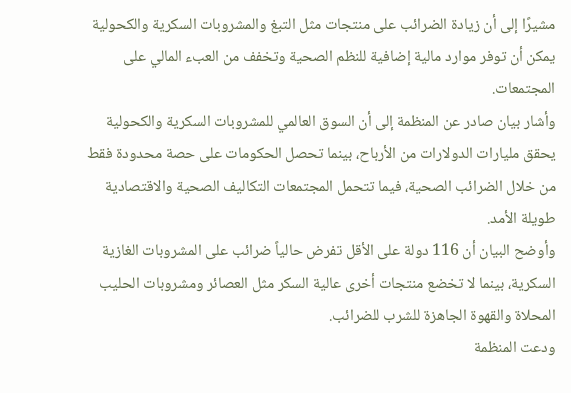مشيرًا إلى أن زيادة الضرائب على منتجات مثل التبغ والمشروبات السكرية والكحولية يمكن أن توفر موارد مالية إضافية للنظم الصحية وتخفف من العبء المالي على المجتمعات.
وأشار بيان صادر عن المنظمة إلى أن السوق العالمي للمشروبات السكرية والكحولية يحقق مليارات الدولارات من الأرباح، بينما تحصل الحكومات على حصة محدودة فقط من خلال الضرائب الصحية، فيما تتحمل المجتمعات التكاليف الصحية والاقتصادية طويلة الأمد.
وأوضح البيان أن 116 دولة على الأقل تفرض حالياً ضرائب على المشروبات الغازية السكرية، بينما لا تخضع منتجات أخرى عالية السكر مثل العصائر ومشروبات الحليب المحلاة والقهوة الجاهزة للشرب للضرائب.
ودعت المنظمة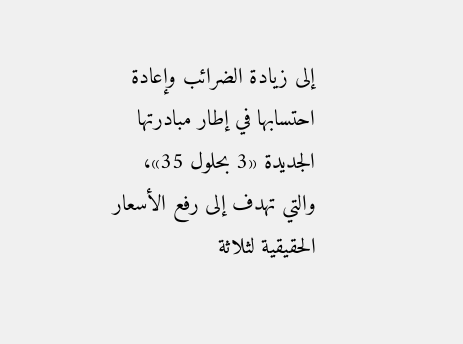إلى زيادة الضرائب وإعادة احتسابها في إطار مبادرتها الجديدة «3 بحلول 35»، والتي تهدف إلى رفع الأسعار الحقيقية لثلاثة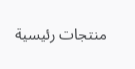منتجات رئيسية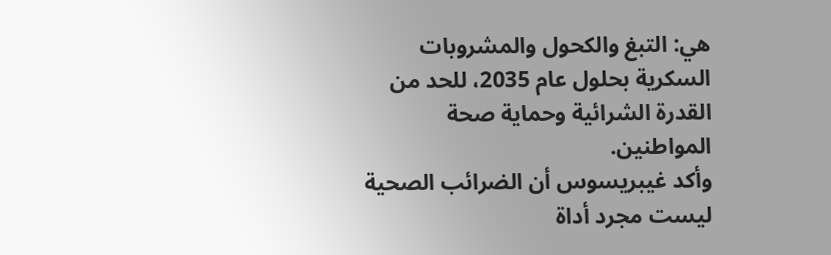هي: التبغ والكحول والمشروبات السكرية بحلول عام 2035، للحد من القدرة الشرائية وحماية صحة المواطنين.
وأكد غيبريسوس أن الضرائب الصحية ليست مجرد أداة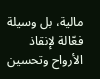مالية، بل وسيلة فعّالة لإنقاذ الأرواح وتحسين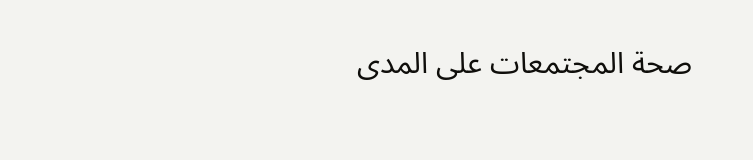صحة المجتمعات على المدى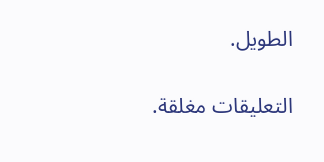الطويل.

التعليقات مغلقة.